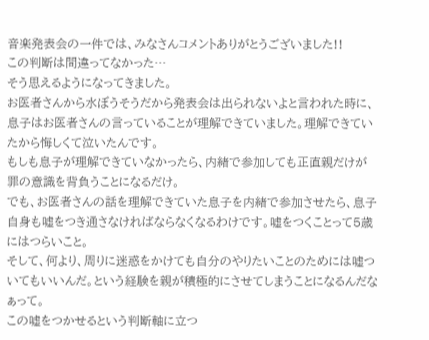音楽発表会の一件では、みなさんコメントありがとうございました!!
この判断は間違ってなかった…
そう思えるようになってきました。
お医者さんから水ぼうそうだから発表会は出られないよと言われた時に、息子はお医者さんの言っていることが理解できていました。理解できていたから悔しくて泣いたんです。
もしも息子が理解できていなかったら、内緒で参加しても正直親だけが罪の意識を背負うことになるだけ。
でも、お医者さんの話を理解できていた息子を内緒で参加させたら、息子自身も嘘をつき通さなければならなくなるわけです。嘘をつくことって5歳にはつらいこと。
そして、何より、周りに迷惑をかけても自分のやりたいことのためには嘘ついてもいいんだ。という経験を親が積極的にさせてしまうことになるんだなぁって。
この嘘をつかせるという判断軸に立つ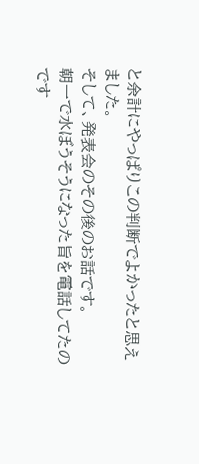と余計にやっぱりこの判断でよかったと思えました。
そして、発表会のその後のお話です。
朝一で水ぼうそうになった旨を電話してたのです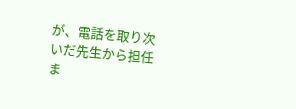が、電話を取り次いだ先生から担任ま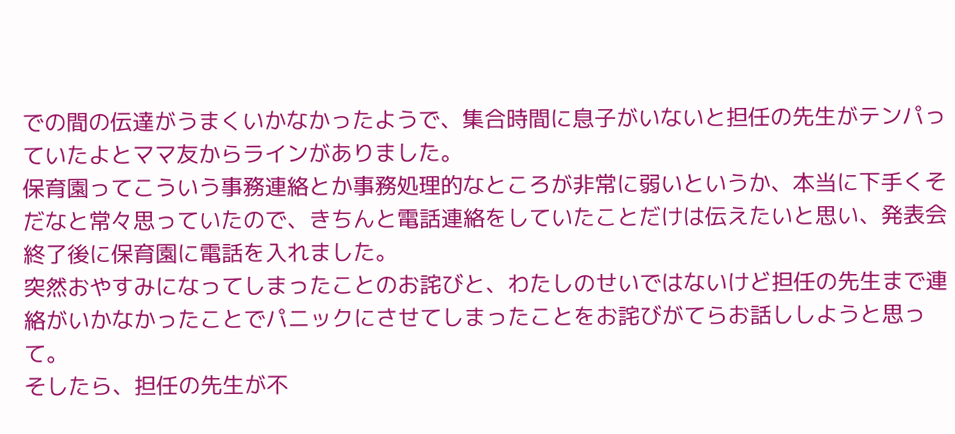での間の伝達がうまくいかなかったようで、集合時間に息子がいないと担任の先生がテンパっていたよとママ友からラインがありました。
保育園ってこういう事務連絡とか事務処理的なところが非常に弱いというか、本当に下手くそだなと常々思っていたので、きちんと電話連絡をしていたことだけは伝えたいと思い、発表会終了後に保育園に電話を入れました。
突然おやすみになってしまったことのお詫びと、わたしのせいではないけど担任の先生まで連絡がいかなかったことでパニックにさせてしまったことをお詫びがてらお話ししようと思って。
そしたら、担任の先生が不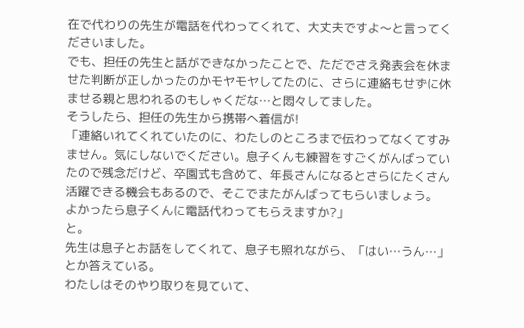在で代わりの先生が電話を代わってくれて、大丈夫ですよ〜と言ってくださいました。
でも、担任の先生と話ができなかったことで、ただでさえ発表会を休ませた判断が正しかったのかモヤモヤしてたのに、さらに連絡もせずに休ませる親と思われるのもしゃくだな…と悶々してました。
そうしたら、担任の先生から携帯へ着信が!
「連絡いれてくれていたのに、わたしのところまで伝わってなくてすみません。気にしないでください。息子くんも練習をすごくがんばっていたので残念だけど、卒園式も含めて、年長さんになるとさらにたくさん活躍できる機会もあるので、そこでまたがんばってもらいましょう。
よかったら息子くんに電話代わってもらえますか?」
と。
先生は息子とお話をしてくれて、息子も照れながら、「はい…うん…」とか答えている。
わたしはそのやり取りを見ていて、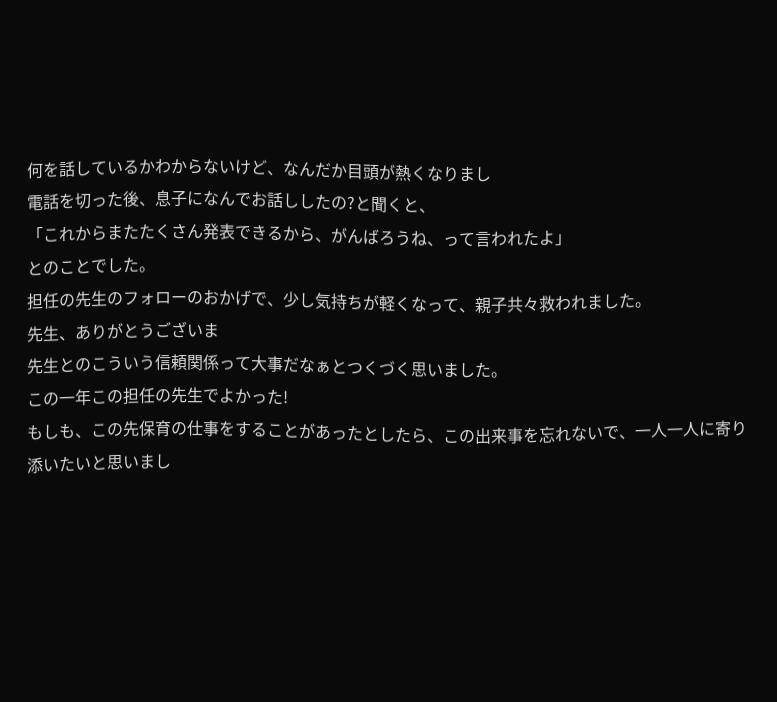何を話しているかわからないけど、なんだか目頭が熱くなりまし
電話を切った後、息子になんでお話ししたの?と聞くと、
「これからまたたくさん発表できるから、がんばろうね、って言われたよ」
とのことでした。
担任の先生のフォローのおかげで、少し気持ちが軽くなって、親子共々救われました。
先生、ありがとうございま
先生とのこういう信頼関係って大事だなぁとつくづく思いました。
この一年この担任の先生でよかった!
もしも、この先保育の仕事をすることがあったとしたら、この出来事を忘れないで、一人一人に寄り添いたいと思いまし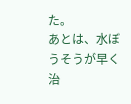た。
あとは、水ぼうそうが早く治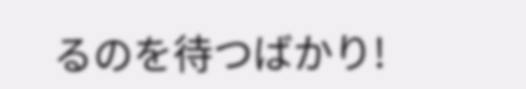るのを待つばかり!